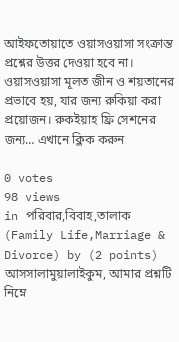আইফতোয়াতে ওয়াসওয়াসা সংক্রান্ত প্রশ্নের উত্তর দেওয়া হবে না। ওয়াসওয়াসা মূলত জীন ও শয়তানের প্রভাবে হয়, যার জন্য রুকিয়া করা প্রয়োজন। রুকইয়াহ ফ্রি সেশনের জন্য… এখানে ক্লিক করুন

0 votes
98 views
in পরিবার,বিবাহ,তালাক (Family Life,Marriage & Divorce) by (2 points)
আসসালামুয়ালাইকুম, আমার প্রশ্নটি নিম্নে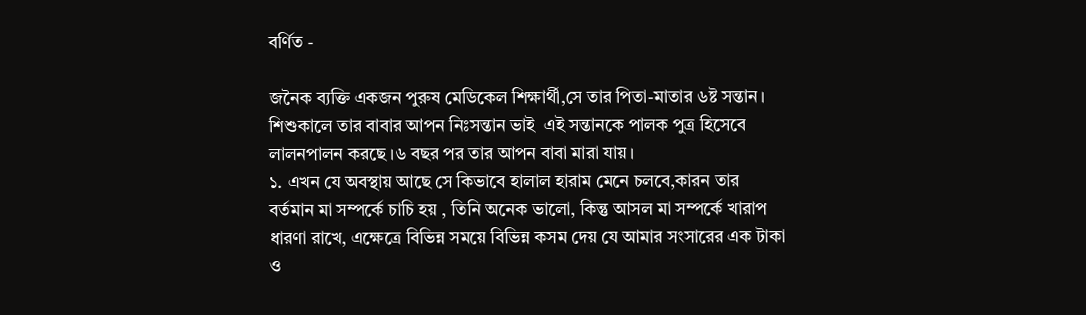বর্ণিত -

জনৈক ব্যক্তি একজন পুরুষ মেডিকেল শিক্ষার্থী,সে তার পিতা-মাতার ৬ষ্ট সন্তান। শিশুকালে তার বাবার আপন নিঃসন্তান ভাই  এই সন্তানকে পালক পুত্র হিসেবে লালনপালন করছে ।৬ বছর পর তার আপন বাবা মারা যায়।
১. এখন যে অবস্থায় আছে সে কিভাবে হালাল হারাম মেনে চলবে,কারন তার বর্তমান মা সম্পর্কে চাচি হয় , তিনি অনেক ভালো, কিন্তু আসল মা সম্পর্কে খারাপ ধারণা রাখে, এক্ষেত্রে বিভিন্ন সময়ে বিভিন্ন কসম দেয় যে আমার সংসারের এক টাকা ও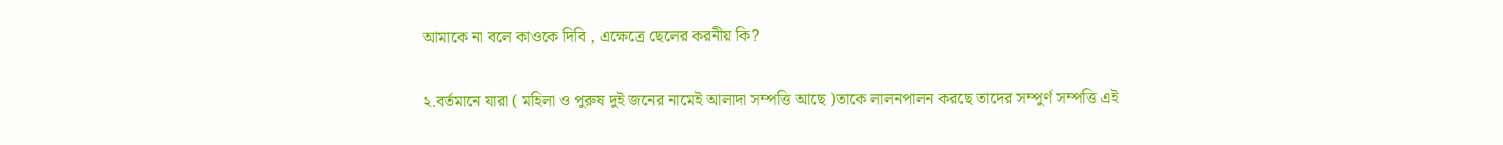আমাকে না বলে কাওকে দিবি , এক্ষেত্রে ছেলের করনীয় কি?

২.বর্তমানে যারা ( মহিলা ও পুরুষ দুই জনের নামেই আলাদা সম্পত্তি আছে )তাকে লালনপালন করছে তাদের সম্পুর্ণ সম্পত্তি এই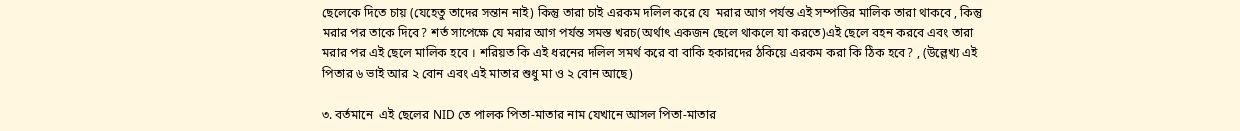ছেলেকে দিতে চায় (যেহেতু তাদের সন্তান নাই) কিন্তু তারা চাই এরকম দলিল করে যে  মরার আগ পর্যন্ত এই সম্পত্তির মালিক তারা থাকবে , কিন্তু মরার পর তাকে দিবে? শর্ত সাপেক্ষে যে মরার আগ পর্যন্ত সমস্ত খরচ(অর্থাৎ একজন ছেলে থাকলে যা করতে)এই ছেলে বহন করবে এবং তারা মরার পর এই ছেলে মালিক হবে । শরিয়ত কি এই ধরনের দলিল সমর্থ করে বা বাকি হকারদের ঠকিয়ে এরকম করা কি ঠিক হবে? , (উল্লেখ্য এই পিতার ৬ ভাই আর ২ বোন এবং এই মাতার শুধু মা ও ২ বোন আছে)

৩. বর্তমানে  এই ছেলের NID তে পালক পিতা-মাতার নাম যেখানে আসল পিতা-মাতার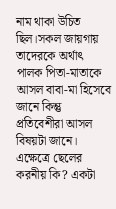নাম থাকা উচিত ছিল।সকল জায়গায় তাদেরকে অর্থাৎ পালক পিতা-মাতাকে আসল বাবা-মা হিসেবে জানে কিন্তু প্রতিবেশীরা আসল বিষয়টা জানে। এক্ষেত্রে ছেলের করনীয় কি? একটা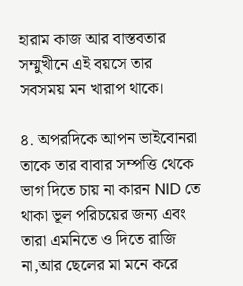হারাম কাজ আর বাস্তবতার সম্মুখীনে এই বয়সে তার সবসময় মন খারাপ থাকে।

৪. অপরদিকে আপন ভাইবোনরা তাকে তার বাবার সম্পত্তি থেকে ভাগ দিতে চায় না কারন NID তে থাকা ভূল পরিচয়ের জন্য এবং তারা এমনিতে ও দিতে রাজি না,আর ছেলের মা মনে করে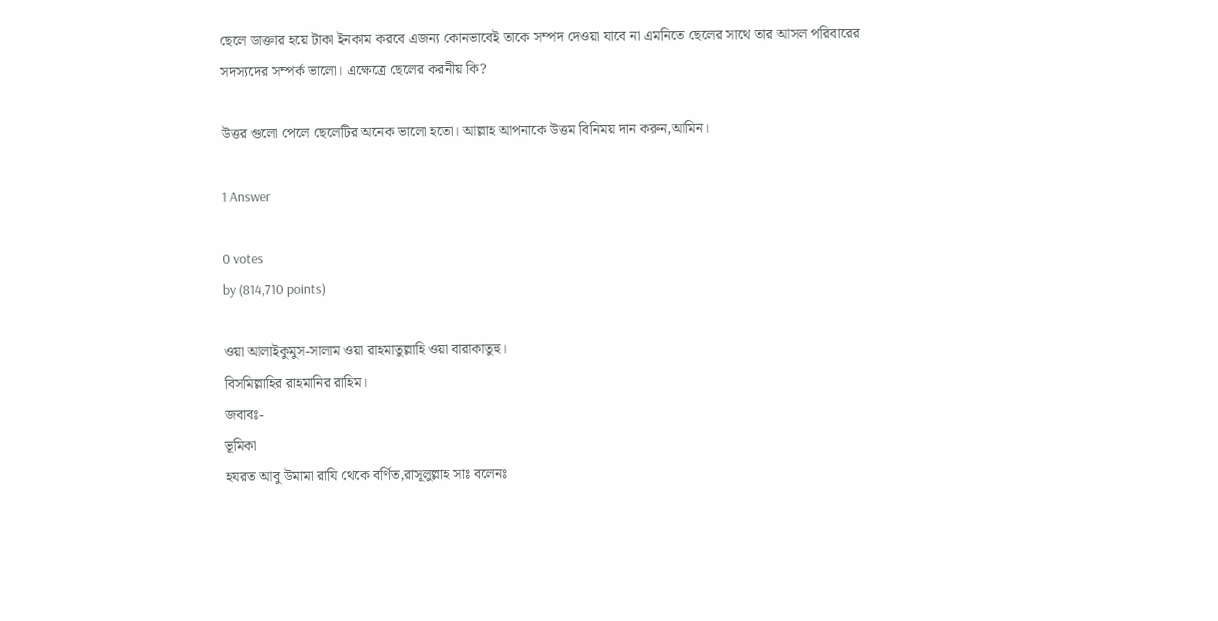ছেলে ডাক্তার হয়ে টাকা ইনকাম করবে এজন্য কোনভাবেই তাকে সম্পদ দেওয়া যাবে না এমনিতে ছেলের সাথে তার আসল পরিবারের সদস্যদের সম্পর্ক ভালো। এক্ষেত্রে ছেলের করনীয় কি?

উত্তর গুলো পেলে ছেলেটির অনেক ভালো হতো। আল্লাহ আপনাকে উত্তম বিনিময় দান করুন,আমিন।

1 Answer

0 votes
by (814,710 points)

ওয়া আলাইকুমুস-সালাম ওয়া রাহমাতুল্লাহি ওয়া বারাকাতুহু।
বিসমিল্লাহির রাহমানির রাহিম।
জবাবঃ-
ভূমিকা
হযরত আবু উমামা রাযি থেকে বর্ণিত,রাসূলুল্লাহ সাঃ বলেনঃ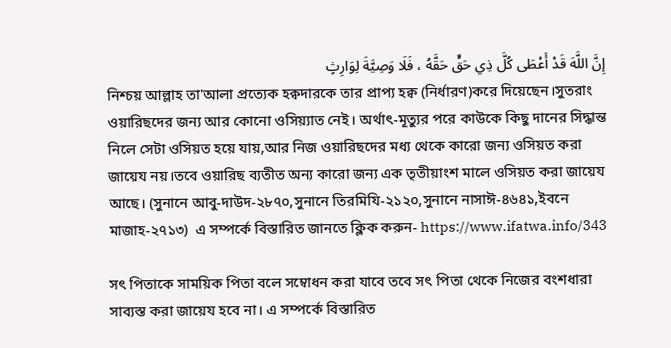إِنَّ اللَّهَ قَدْ أَعْطَى كُلَّ ذِي حَقٍّ حَقَّهُ ، فَلَا وَصِيَّةَ لِوَارِثٍ
নিশ্চয় আল্লাহ তা'আলা প্রত্যেক হক্বদারকে তার প্রাপ্য হক্ব (নির্ধারণ)করে দিয়েছেন।সুতরাং ওয়ারিছদের জন্য আর কোনো ওসিয়্যাত নেই। অর্থাৎ-মূত্যুর পরে কাউকে কিছু দানের সিদ্ধান্ত নিলে সেটা ওসিয়ত হয়ে যায়,আর নিজ ওয়ারিছদের মধ্য থেকে কারো জন্য ওসিয়ত করা জায়েয নয়।তবে ওয়ারিছ ব্যতীত অন্য কারো জন্য এক তৃতীয়াংশ মালে ওসিয়ত করা জায়েয আছে। (সুনানে আবু-দাউদ-২৮৭০,সুনানে তিরমিযি-২১২০,সুনানে নাসাঈ-৪৬৪১,ইবনে মাজাহ-২৭১৩)  এ সম্পর্কে বিস্তারিত জানতে ক্লিক করুন- https://www.ifatwa.info/343

সৎ পিতাকে সাময়িক পিতা বলে সম্বোধন করা যাবে তবে সৎ পিতা থেকে নিজের বংশধারা সাব্যস্ত করা জায়েয হবে না। এ সম্পর্কে বিস্তারিত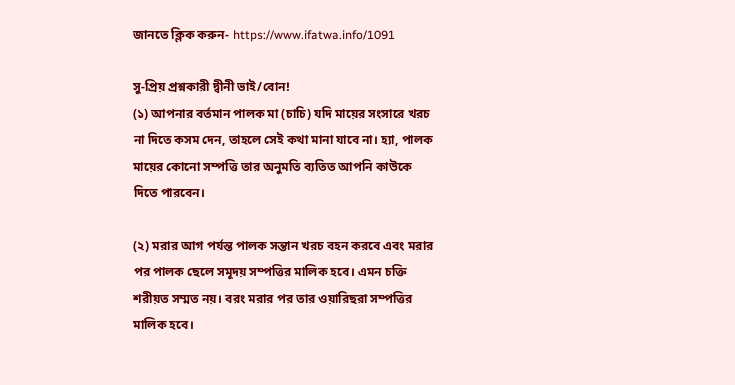জানতে ক্লিক করুন- https://www.ifatwa.info/1091

সু-প্রিয় প্রশ্নকারী দ্বীনী ভাই/বোন!
(১) আপনার বর্তমান পালক মা (চাচি) যদি মায়ের সংসারে খরচ না দিতে কসম দেন, তাহলে সেই কথা মানা যাবে না। হ্যা, পালক মায়ের কোনো সম্পত্তি তার অনুমতি ব্যতিত আপনি কাউকে দিতে পারবেন।

(২) মরার আগ পর্যন্ত পালক সন্তান খরচ বহন করবে এবং মরার পর পালক ছেলে সমূদয় সম্পত্তির মালিক হবে। এমন চক্তি শরীয়ত সম্মত নয়। বরং মরার পর তার ওয়ারিছরা সম্পত্তির মালিক হবে।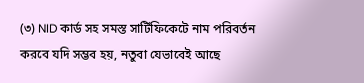(৩) NID কার্ড সহ সমস্ত সার্টিফিকেটে নাম পরিবর্তন করবে যদি সম্ভব হয়, নতুবা যেভাবেই আছে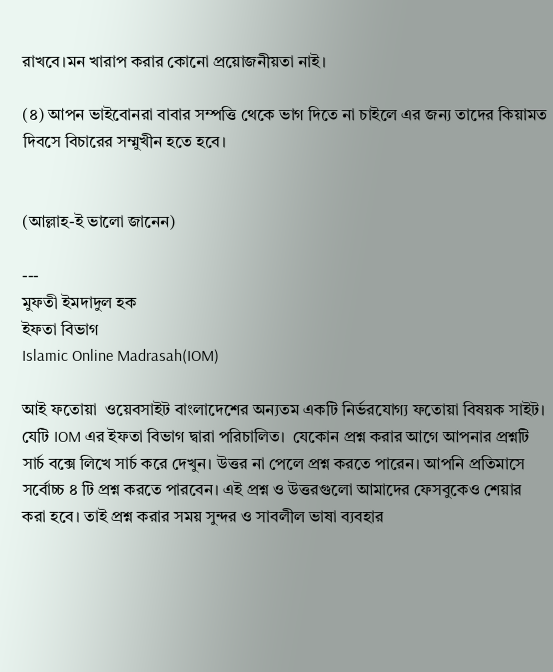রাখবে।মন খারাপ করার কোনো প্রয়োজনীয়তা নাই।

(৪) আপন ভাইবোনরা বাবার সম্পত্তি থেকে ভাগ দিতে না চাইলে এর জন্য তাদের কিয়ামত দিবসে বিচারের সম্মুখীন হতে হবে।


(আল্লাহ-ই ভালো জানেন)

---
মুফতী ইমদাদুল হক
ইফতা বিভাগ
Islamic Online Madrasah(IOM)

আই ফতোয়া  ওয়েবসাইট বাংলাদেশের অন্যতম একটি নির্ভরযোগ্য ফতোয়া বিষয়ক সাইট। যেটি IOM এর ইফতা বিভাগ দ্বারা পরিচালিত।  যেকোন প্রশ্ন করার আগে আপনার প্রশ্নটি সার্চ বক্সে লিখে সার্চ করে দেখুন। উত্তর না পেলে প্রশ্ন করতে পারেন। আপনি প্রতিমাসে সর্বোচ্চ ৪ টি প্রশ্ন করতে পারবেন। এই প্রশ্ন ও উত্তরগুলো আমাদের ফেসবুকেও শেয়ার করা হবে। তাই প্রশ্ন করার সময় সুন্দর ও সাবলীল ভাষা ব্যবহার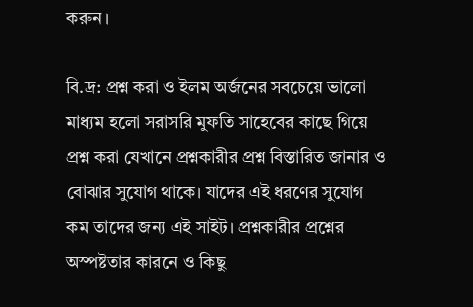করুন।

বি.দ্র: প্রশ্ন করা ও ইলম অর্জনের সবচেয়ে ভালো মাধ্যম হলো সরাসরি মুফতি সাহেবের কাছে গিয়ে প্রশ্ন করা যেখানে প্রশ্নকারীর প্রশ্ন বিস্তারিত জানার ও বোঝার সুযোগ থাকে। যাদের এই ধরণের সুযোগ কম তাদের জন্য এই সাইট। প্রশ্নকারীর প্রশ্নের অস্পষ্টতার কারনে ও কিছু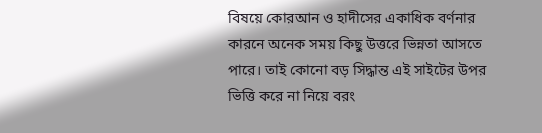বিষয়ে কোরআন ও হাদীসের একাধিক বর্ণনার কারনে অনেক সময় কিছু উত্তরে ভিন্নতা আসতে পারে। তাই কোনো বড় সিদ্ধান্ত এই সাইটের উপর ভিত্তি করে না নিয়ে বরং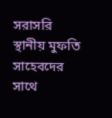সরাসরি স্থানীয় মুফতি সাহেবদের সাথে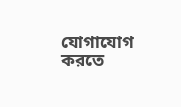যোগাযোগ করতে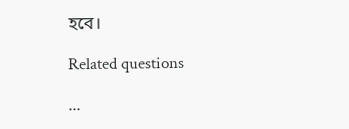হবে।

Related questions

...